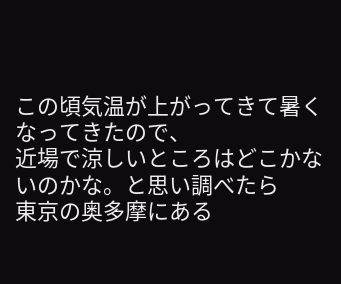この頃気温が上がってきて暑くなってきたので、
近場で涼しいところはどこかないのかな。と思い調べたら
東京の奥多摩にある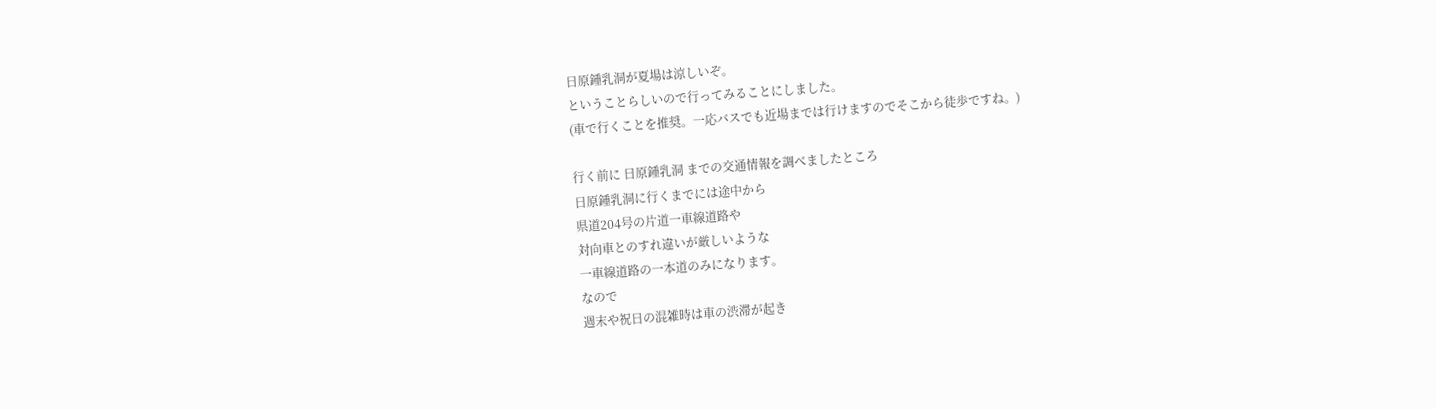日原鍾乳洞が夏場は涼しいぞ。
ということらしいので行ってみることにしました。
(車で行くことを推奨。一応バスでも近場までは行けますのでそこから徒歩ですね。)

行く前に 日原鍾乳洞 までの交通情報を調べましたところ
日原鍾乳洞に行くまでには途中から
県道204号の片道一車線道路や
対向車とのすれ違いが厳しいような
一車線道路の一本道のみになります。
なので
週末や祝日の混雑時は車の渋滞が起き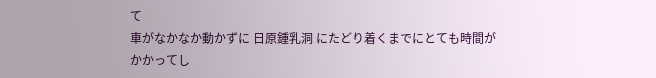て
車がなかなか動かずに 日原鍾乳洞 にたどり着くまでにとても時間が
かかってし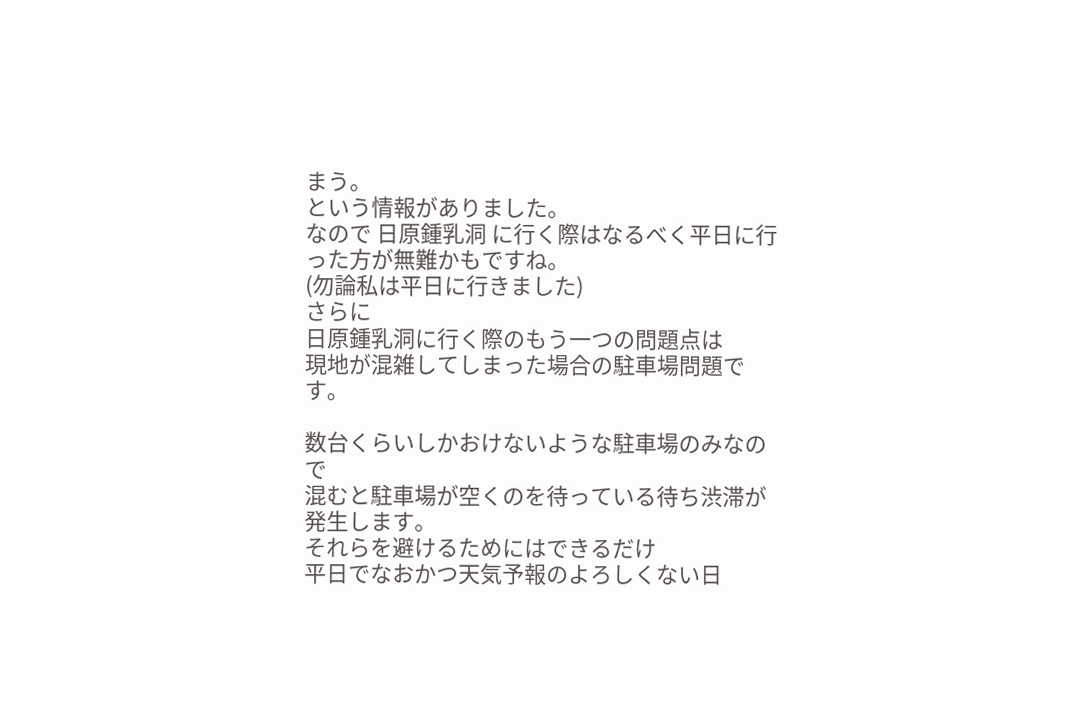まう。
という情報がありました。
なので 日原鍾乳洞 に行く際はなるべく平日に行った方が無難かもですね。
(勿論私は平日に行きました)
さらに
日原鍾乳洞に行く際のもう一つの問題点は
現地が混雑してしまった場合の駐車場問題です。

数台くらいしかおけないような駐車場のみなので
混むと駐車場が空くのを待っている待ち渋滞が発生します。
それらを避けるためにはできるだけ
平日でなおかつ天気予報のよろしくない日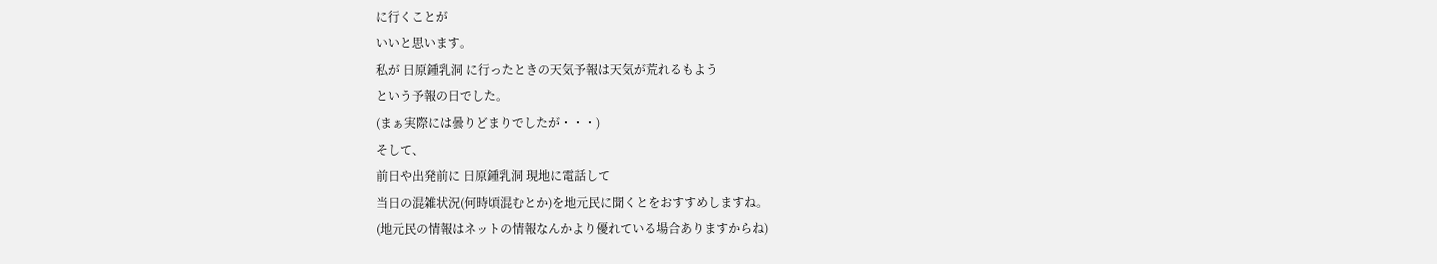に行くことが
いいと思います。
私が 日原鍾乳洞 に行ったときの天気予報は天気が荒れるもよう
という予報の日でした。
(まぁ実際には曇りどまりでしたが・・・)
そして、
前日や出発前に 日原鍾乳洞 現地に電話して
当日の混雑状況(何時頃混むとか)を地元民に聞くとをおすすめしますね。
(地元民の情報はネットの情報なんかより優れている場合ありますからね)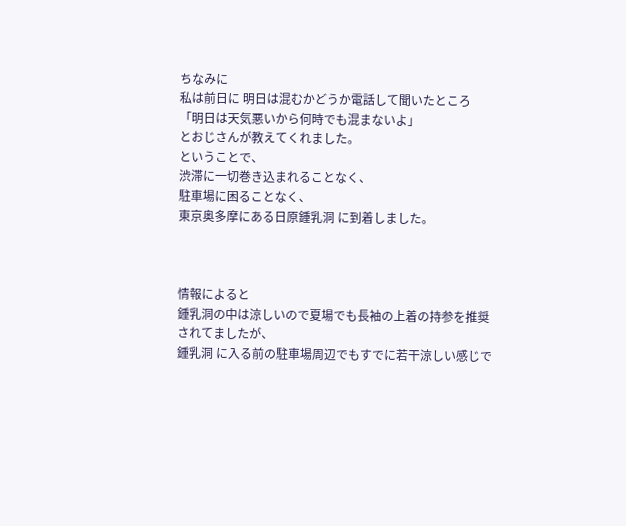ちなみに
私は前日に 明日は混むかどうか電話して聞いたところ
「明日は天気悪いから何時でも混まないよ」
とおじさんが教えてくれました。
ということで、
渋滞に一切巻き込まれることなく、
駐車場に困ることなく、
東京奥多摩にある日原鍾乳洞 に到着しました。



情報によると
鍾乳洞の中は涼しいので夏場でも長袖の上着の持参を推奨
されてましたが、
鍾乳洞 に入る前の駐車場周辺でもすでに若干涼しい感じで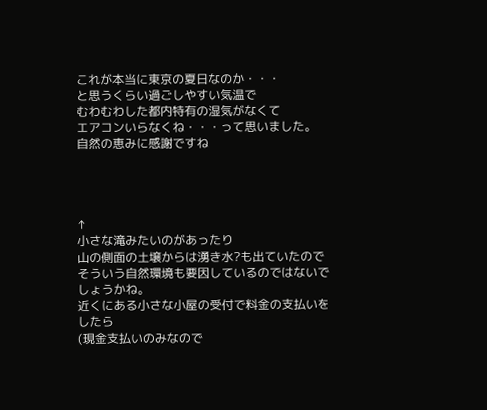これが本当に東京の夏日なのか・・・
と思うくらい過ごしやすい気温で
むわむわした都内特有の湿気がなくて
エアコンいらなくね・・・って思いました。
自然の恵みに感謝ですね




↑
小さな滝みたいのがあったり
山の側面の土壌からは湧き水?も出ていたので
そういう自然環境も要因しているのではないでしょうかね。
近くにある小さな小屋の受付で料金の支払いをしたら
(現金支払いのみなので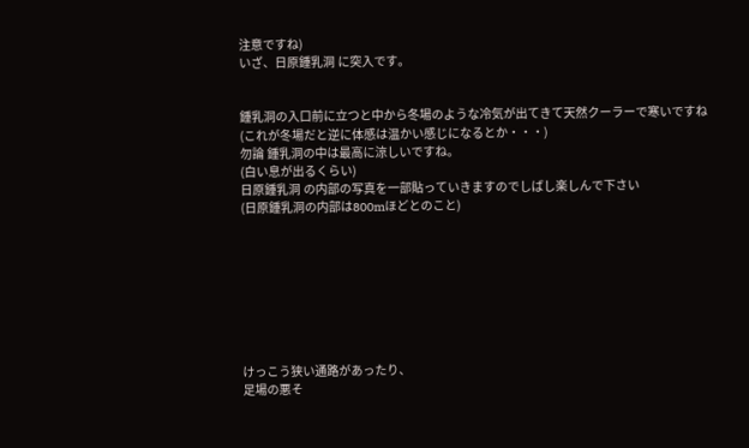注意ですね)
いざ、日原鍾乳洞 に突入です。


鍾乳洞の入口前に立つと中から冬場のような冷気が出てきて天然クーラーで寒いですね
(これが冬場だと逆に体感は温かい感じになるとか・・・)
勿論 鍾乳洞の中は最高に涼しいですね。
(白い息が出るくらい)
日原鍾乳洞 の内部の写真を一部貼っていきますのでしばし楽しんで下さい
(日原鍾乳洞の内部は800mほどとのこと)








けっこう狭い通路があったり、
足場の悪そ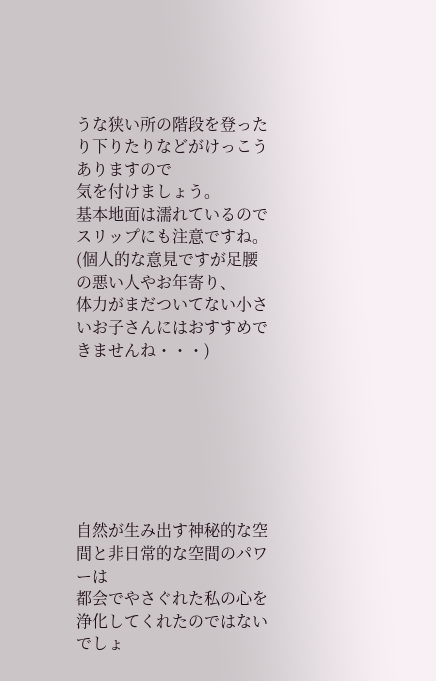うな狭い所の階段を登ったり下りたりなどがけっこうありますので
気を付けましょう。
基本地面は濡れているのでスリップにも注意ですね。
(個人的な意見ですが足腰の悪い人やお年寄り、
体力がまだついてない小さいお子さんにはおすすめできませんね・・・)







自然が生み出す神秘的な空間と非日常的な空間のパワーは
都会でやさぐれた私の心を浄化してくれたのではないでしょ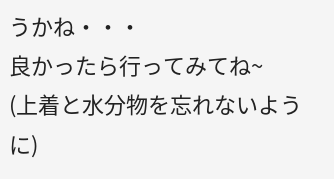うかね・・・
良かったら行ってみてね~
(上着と水分物を忘れないように)